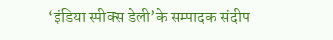‘इंडिया स्पीक्स डेली’के सम्पादक संदीप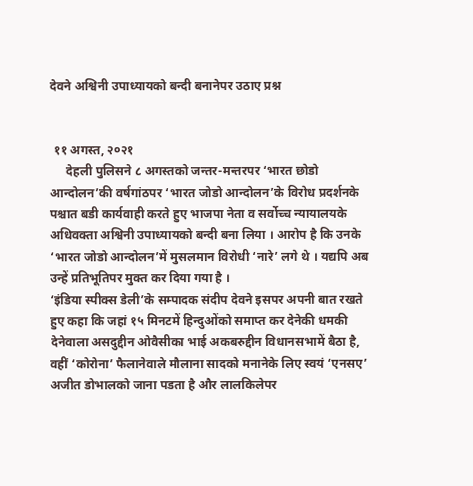देवने अश्विनी उपाध्यायको बन्दी बनानेपर उठाए प्रश्न


 ११ अगस्त, २०२१
     देहली पुलिसने ८ अगस्तको जन्तर-मन्तरपर ‘भारत छोडो आन्दोलन’की वर्षगांठपर ‘भारत जोडो आन्दोलन’के विरोध प्रदर्शनके पश्चात बडी कार्यवाही करते हुए भाजपा नेता व सर्वोच्च न्यायालयके अधिवक्ता अश्विनी उपाध्यायको बन्दी बना लिया । आरोप है कि उनके ‘भारत जोडो आन्दोलन’में मुसलमान विरोधी ‘नारे’ लगे थे । यद्यपि अब उन्हें प्रतिभूतिपर मुक्त कर दिया गया है ।
‘इंडिया स्पीक्स डेली’के सम्पादक संदीप देवने इसपर अपनी बात रखते हुए कहा कि जहां १५ मिनटमें हिन्दुओंको समाप्त कर देनेकी धमकी देनेवाला असदुद्दीन ओवैसीका भाई अकबरुद्दीन विधानसभामें बैठा है, वहीं ‘कोरोना’ फैलानेवाले मौलाना सादको मनानेके लिए स्वयं ‘एनसए’ अजीत डोभालको जाना पडता है और लालकिलेपर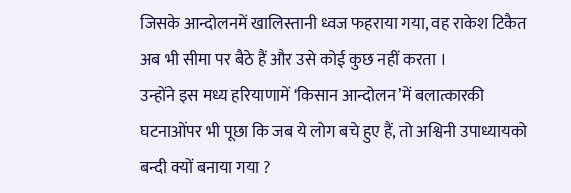जिसके आन्दोलनमें खालिस्तानी ध्वज फहराया गया, वह राकेश टिकैत अब भी सीमा पर बैठे हैं और उसे कोई कुछ नहीं करता ।
उन्होंने इस मध्य हरियाणामें ‘किसान आन्दोलन’में बलात्कारकी घटनाओंपर भी पूछा कि जब ये लोग बचे हुए हैं, तो अश्विनी उपाध्यायको बन्दी क्यों बनाया गया ?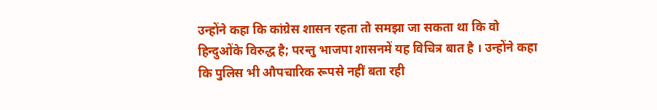उन्होंने कहा कि कांग्रेस शासन रहता तो समझा जा सकता था कि वो हिन्दुओंके विरुद्ध है; परन्तु भाजपा शासनमें यह विचित्र बात है । उन्होंने कहा कि पुलिस भी औपचारिक रूपसे नहीं बता रही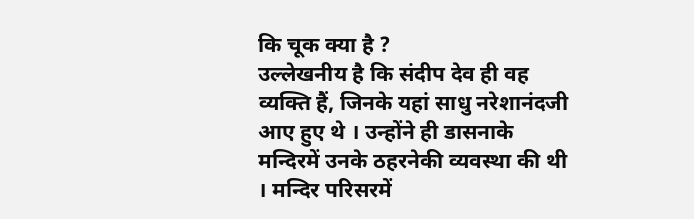कि चूक क्या है ?
उल्लेखनीय है कि संदीप देव ही वह व्यक्ति हैं, जिनके यहां साधु नरेशानंदजी आए हुए थे । उन्होंने ही डासनाके मन्दिरमें उनके ठहरनेकी व्यवस्था की थी । मन्दिर परिसरमें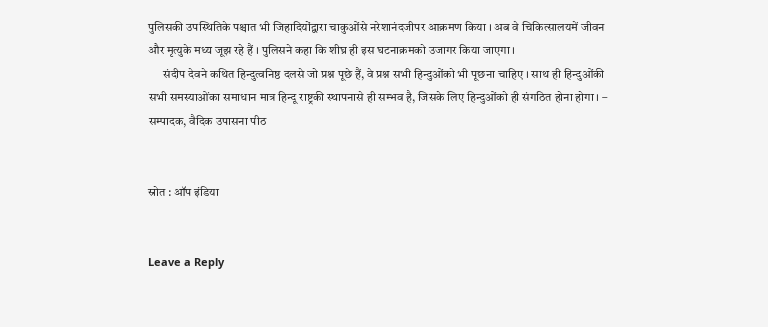पुलिसकी उपस्थितिके पश्चात भी जिहादियोंद्वारा चाकुओंसे नरेशानंदजीपर आक्रमण किया । अब वे चिकित्सालयमें जीवन और मृत्युके मध्य जूझ रहे हैं । पुलिसने कहा कि शीघ्र ही इस घटनाक्रमको उजागर किया जाएगा ।
      संदीप देवने कथित हिन्दुत्वनिष्ठ दलसे जो प्रश्न पूछे हैं, वे प्रश्न सभी हिन्दुओंको भी पूछना चाहिए । साथ ही हिन्दुओंकी सभी समस्याओंका समाधान मात्र हिन्दू राष्ट्रकी स्थापनासे ही सम्भव है, जिसके लिए हिन्दुओंको ही संगठित होना होगा । – सम्पादक, वैदिक उपासना पीठ


स्रोत : ऑप इंडिया


Leave a Reply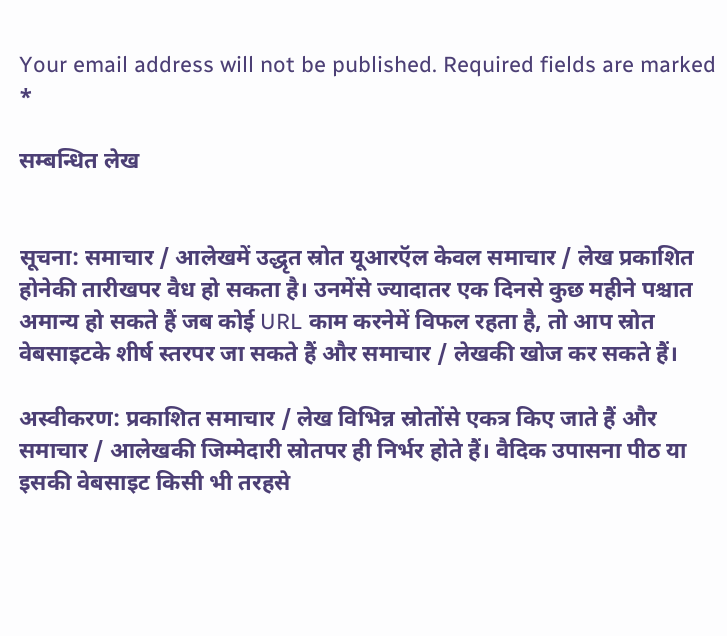Your email address will not be published. Required fields are marked *

सम्बन्धित लेख


सूचना: समाचार / आलेखमें उद्धृत स्रोत यूआरऍल केवल समाचार / लेख प्रकाशित होनेकी तारीखपर वैध हो सकता है। उनमेंसे ज्यादातर एक दिनसे कुछ महीने पश्चात अमान्य हो सकते हैं जब कोई URL काम करनेमें विफल रहता है, तो आप स्रोत वेबसाइटके शीर्ष स्तरपर जा सकते हैं और समाचार / लेखकी खोज कर सकते हैं।

अस्वीकरण: प्रकाशित समाचार / लेख विभिन्न स्रोतोंसे एकत्र किए जाते हैं और समाचार / आलेखकी जिम्मेदारी स्रोतपर ही निर्भर होते हैं। वैदिक उपासना पीठ या इसकी वेबसाइट किसी भी तरहसे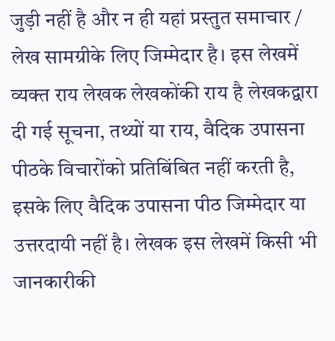जुड़ी नहीं है और न ही यहां प्रस्तुत समाचार / लेख सामग्रीके लिए जिम्मेदार है। इस लेखमें व्यक्त राय लेखक लेखकोंकी राय है लेखकद्वारा दी गई सूचना, तथ्यों या राय, वैदिक उपासना पीठके विचारोंको प्रतिबिंबित नहीं करती है, इसके लिए वैदिक उपासना पीठ जिम्मेदार या उत्तरदायी नहीं है। लेखक इस लेखमें किसी भी जानकारीकी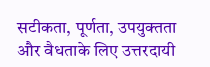सटीकता, पूर्णता, उपयुक्तता और वैधताके लिए उत्तरदायी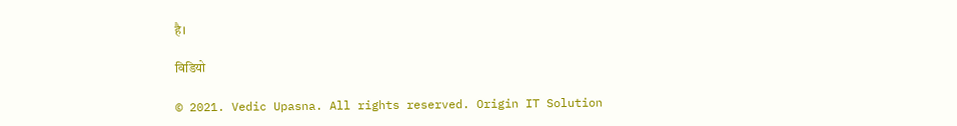है।

विडियो

© 2021. Vedic Upasna. All rights reserved. Origin IT Solution